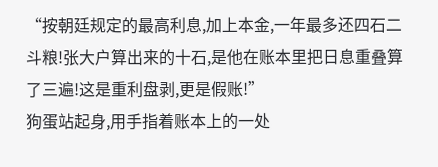“按朝廷规定的最高利息,加上本金,一年最多还四石二斗粮!张大户算出来的十石,是他在账本里把日息重叠算了三遍!这是重利盘剥,更是假账!”
狗蛋站起身,用手指着账本上的一处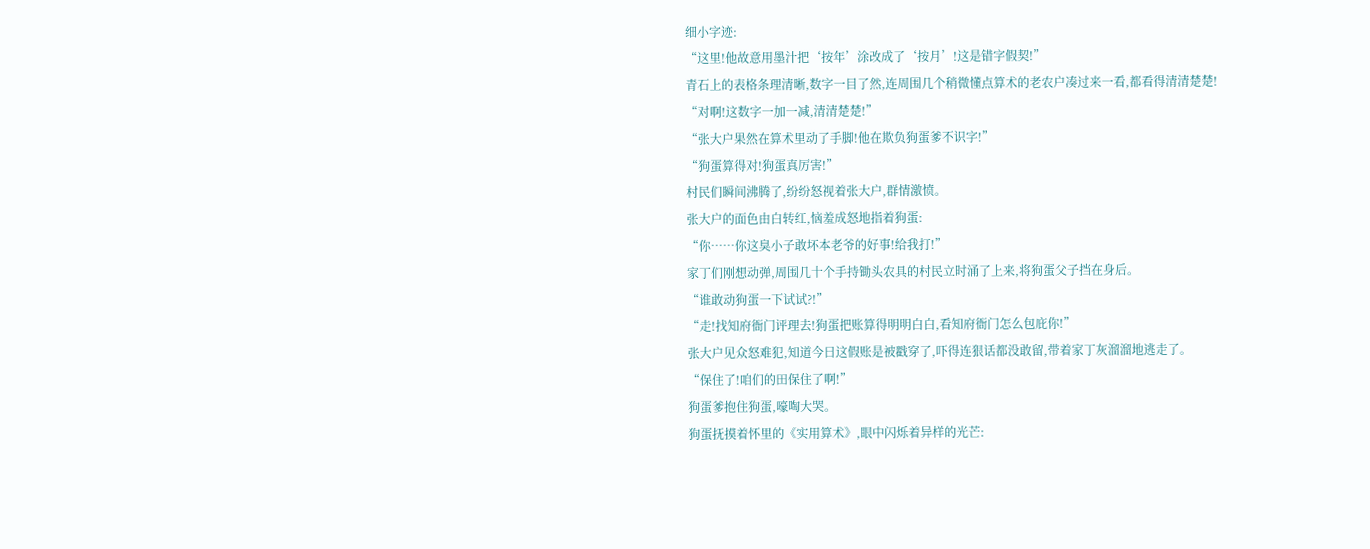细小字迹:
“这里!他故意用墨汁把‘按年’涂改成了‘按月’!这是错字假契!”
青石上的表格条理清晰,数字一目了然,连周围几个稍微懂点算术的老农户凑过来一看,都看得清清楚楚!
“对啊!这数字一加一减,清清楚楚!”
“张大户果然在算术里动了手脚!他在欺负狗蛋爹不识字!”
“狗蛋算得对!狗蛋真厉害!”
村民们瞬间沸腾了,纷纷怒视着张大户,群情激愤。
张大户的面色由白转红,恼羞成怒地指着狗蛋:
“你……你这臭小子敢坏本老爷的好事!给我打!”
家丁们刚想动弹,周围几十个手持锄头农具的村民立时涌了上来,将狗蛋父子挡在身后。
“谁敢动狗蛋一下试试?!”
“走!找知府衙门评理去!狗蛋把账算得明明白白,看知府衙门怎么包庇你!”
张大户见众怒难犯,知道今日这假账是被戳穿了,吓得连狠话都没敢留,带着家丁灰溜溜地逃走了。
“保住了!咱们的田保住了啊!”
狗蛋爹抱住狗蛋,嚎啕大哭。
狗蛋抚摸着怀里的《实用算术》,眼中闪烁着异样的光芒: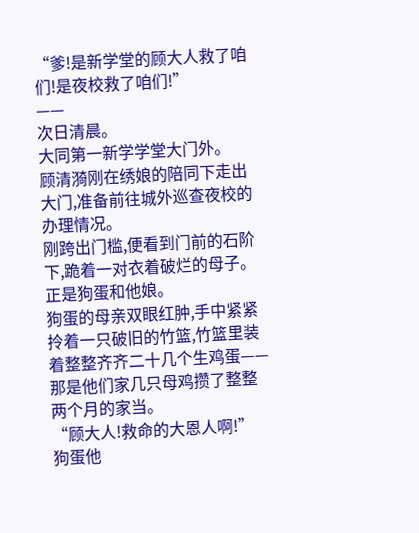“爹!是新学堂的顾大人救了咱们!是夜校救了咱们!”
——
次日清晨。
大同第一新学学堂大门外。
顾清漪刚在绣娘的陪同下走出大门,准备前往城外巡查夜校的办理情况。
刚跨出门槛,便看到门前的石阶下,跪着一对衣着破烂的母子。
正是狗蛋和他娘。
狗蛋的母亲双眼红肿,手中紧紧拎着一只破旧的竹篮,竹篮里装着整整齐齐二十几个生鸡蛋——那是他们家几只母鸡攒了整整两个月的家当。
“顾大人!救命的大恩人啊!”
狗蛋他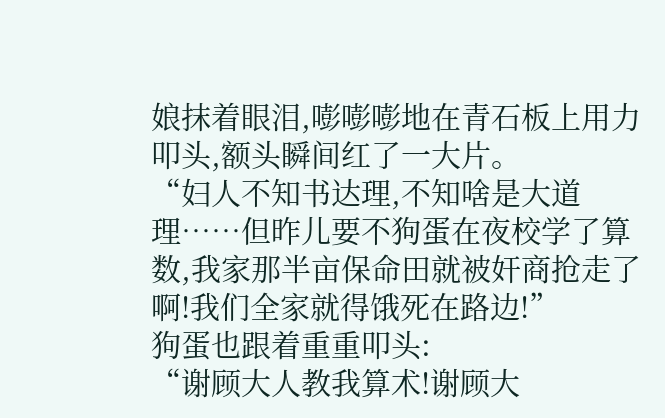娘抹着眼泪,嘭嘭嘭地在青石板上用力叩头,额头瞬间红了一大片。
“妇人不知书达理,不知啥是大道理……但昨儿要不狗蛋在夜校学了算数,我家那半亩保命田就被奸商抢走了啊!我们全家就得饿死在路边!”
狗蛋也跟着重重叩头:
“谢顾大人教我算术!谢顾大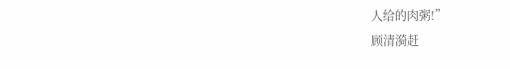人给的肉粥!”
顾清漪赶